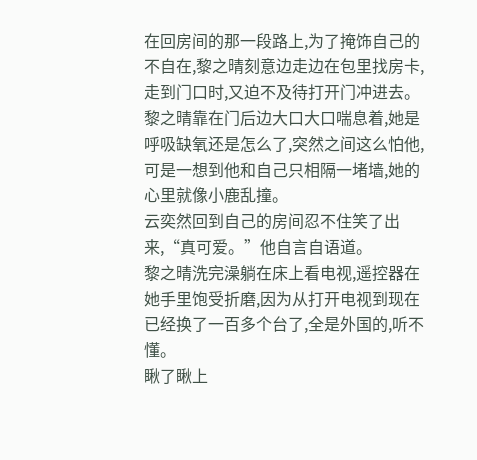在回房间的那一段路上,为了掩饰自己的不自在,黎之晴刻意边走边在包里找房卡,走到门口时,又迫不及待打开门冲进去。
黎之晴靠在门后边大口大口喘息着,她是呼吸缺氧还是怎么了,突然之间这么怕他,可是一想到他和自己只相隔一堵墙,她的心里就像小鹿乱撞。
云奕然回到自己的房间忍不住笑了出来,“真可爱。”他自言自语道。
黎之晴洗完澡躺在床上看电视,遥控器在她手里饱受折磨,因为从打开电视到现在已经换了一百多个台了,全是外国的,听不懂。
瞅了瞅上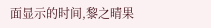面显示的时间,黎之晴果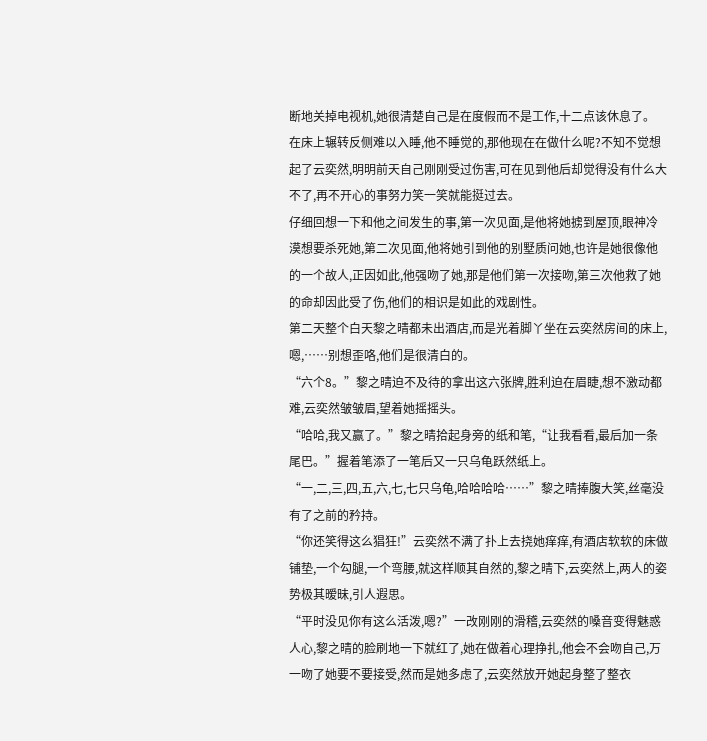断地关掉电视机,她很清楚自己是在度假而不是工作,十二点该休息了。
在床上辗转反侧难以入睡,他不睡觉的,那他现在在做什么呢?不知不觉想起了云奕然,明明前天自己刚刚受过伤害,可在见到他后却觉得没有什么大不了,再不开心的事努力笑一笑就能挺过去。
仔细回想一下和他之间发生的事,第一次见面,是他将她掳到屋顶,眼神冷漠想要杀死她,第二次见面,他将她引到他的别墅质问她,也许是她很像他的一个故人,正因如此,他强吻了她,那是他们第一次接吻,第三次他救了她的命却因此受了伤,他们的相识是如此的戏剧性。
第二天整个白天黎之晴都未出酒店,而是光着脚丫坐在云奕然房间的床上,嗯,……别想歪咯,他们是很清白的。
“六个8。”黎之晴迫不及待的拿出这六张牌,胜利迫在眉睫,想不激动都难,云奕然皱皱眉,望着她摇摇头。
“哈哈,我又赢了。”黎之晴拾起身旁的纸和笔,“让我看看,最后加一条尾巴。”握着笔添了一笔后又一只乌龟跃然纸上。
“一,二,三,四,五,六,七,七只乌龟,哈哈哈哈……”黎之晴捧腹大笑,丝毫没有了之前的矜持。
“你还笑得这么猖狂!”云奕然不满了扑上去挠她痒痒,有酒店软软的床做铺垫,一个勾腿,一个弯腰,就这样顺其自然的,黎之晴下,云奕然上,两人的姿势极其暧昧,引人遐思。
“平时没见你有这么活泼,嗯?”一改刚刚的滑稽,云奕然的嗓音变得魅惑人心,黎之晴的脸刷地一下就红了,她在做着心理挣扎,他会不会吻自己,万一吻了她要不要接受,然而是她多虑了,云奕然放开她起身整了整衣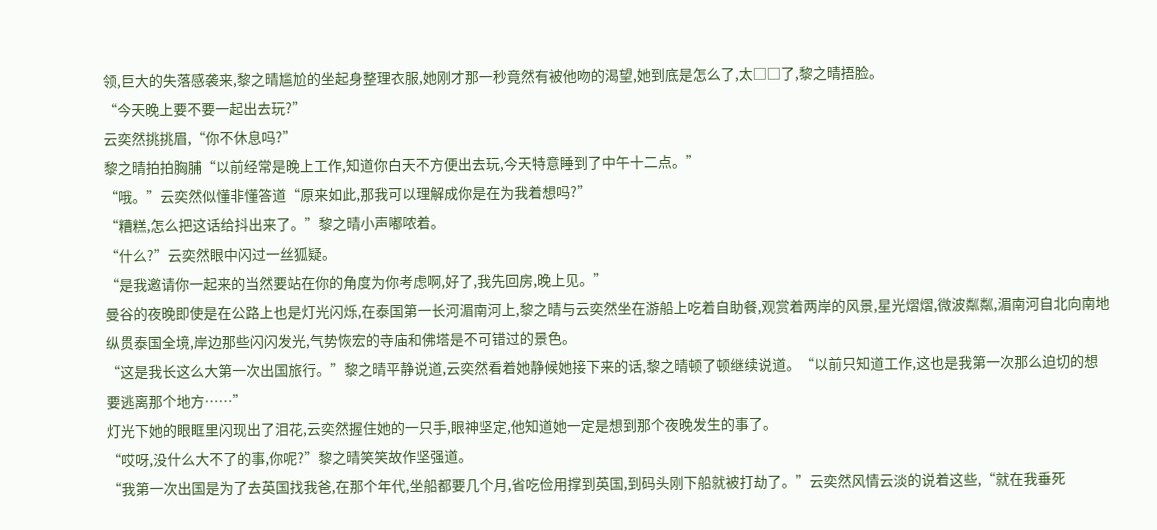领,巨大的失落感袭来,黎之晴尴尬的坐起身整理衣服,她刚才那一秒竟然有被他吻的渴望,她到底是怎么了,太□□了,黎之晴捂脸。
“今天晚上要不要一起出去玩?”
云奕然挑挑眉,“你不休息吗?”
黎之晴拍拍胸脯“以前经常是晚上工作,知道你白天不方便出去玩,今天特意睡到了中午十二点。”
“哦。”云奕然似懂非懂答道“原来如此,那我可以理解成你是在为我着想吗?”
“糟糕,怎么把这话给抖出来了。”黎之晴小声嘟哝着。
“什么?”云奕然眼中闪过一丝狐疑。
“是我邀请你一起来的当然要站在你的角度为你考虑啊,好了,我先回房,晚上见。”
曼谷的夜晚即使是在公路上也是灯光闪烁,在泰国第一长河湄南河上,黎之晴与云奕然坐在游船上吃着自助餐,观赏着两岸的风景,星光熠熠,微波粼粼,湄南河自北向南地纵贯泰国全境,岸边那些闪闪发光,气势恢宏的寺庙和佛塔是不可错过的景色。
“这是我长这么大第一次出国旅行。”黎之晴平静说道,云奕然看着她静候她接下来的话,黎之晴顿了顿继续说道。“以前只知道工作,这也是我第一次那么迫切的想要逃离那个地方……”
灯光下她的眼眶里闪现出了泪花,云奕然握住她的一只手,眼神坚定,他知道她一定是想到那个夜晚发生的事了。
“哎呀,没什么大不了的事,你呢?”黎之晴笑笑故作坚强道。
“我第一次出国是为了去英国找我爸,在那个年代,坐船都要几个月,省吃俭用撑到英国,到码头刚下船就被打劫了。”云奕然风情云淡的说着这些,“就在我垂死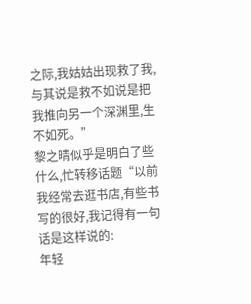之际,我姑姑出现救了我,与其说是救不如说是把我推向另一个深渊里,生不如死。”
黎之晴似乎是明白了些什么,忙转移话题“以前我经常去逛书店,有些书写的很好,我记得有一句话是这样说的:
年轻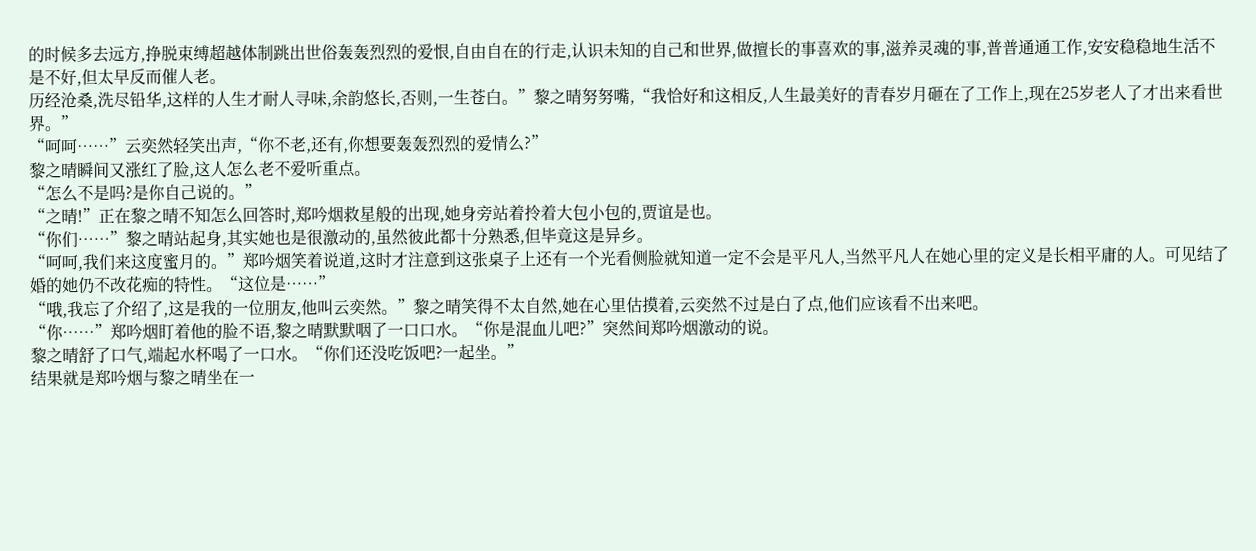的时候多去远方,挣脱束缚超越体制跳出世俗轰轰烈烈的爱恨,自由自在的行走,认识未知的自己和世界,做擅长的事喜欢的事,滋养灵魂的事,普普通通工作,安安稳稳地生活不是不好,但太早反而催人老。
历经沧桑,洗尽铅华,这样的人生才耐人寻味,余韵悠长,否则,一生苍白。”黎之晴努努嘴,“我恰好和这相反,人生最美好的青春岁月砸在了工作上,现在25岁老人了才出来看世界。”
“呵呵……”云奕然轻笑出声,“你不老,还有,你想要轰轰烈烈的爱情么?”
黎之晴瞬间又涨红了脸,这人怎么老不爱听重点。
“怎么不是吗?是你自己说的。”
“之晴!”正在黎之晴不知怎么回答时,郑吟烟救星般的出现,她身旁站着拎着大包小包的,贾谊是也。
“你们……”黎之晴站起身,其实她也是很激动的,虽然彼此都十分熟悉,但毕竟这是异乡。
“呵呵,我们来这度蜜月的。”郑吟烟笑着说道,这时才注意到这张桌子上还有一个光看侧脸就知道一定不会是平凡人,当然平凡人在她心里的定义是长相平庸的人。可见结了婚的她仍不改花痴的特性。“这位是……”
“哦,我忘了介绍了,这是我的一位朋友,他叫云奕然。”黎之晴笑得不太自然,她在心里估摸着,云奕然不过是白了点,他们应该看不出来吧。
“你……”郑吟烟盯着他的脸不语,黎之晴默默咽了一口口水。“你是混血儿吧?”突然间郑吟烟激动的说。
黎之晴舒了口气,端起水杯喝了一口水。“你们还没吃饭吧?一起坐。”
结果就是郑吟烟与黎之晴坐在一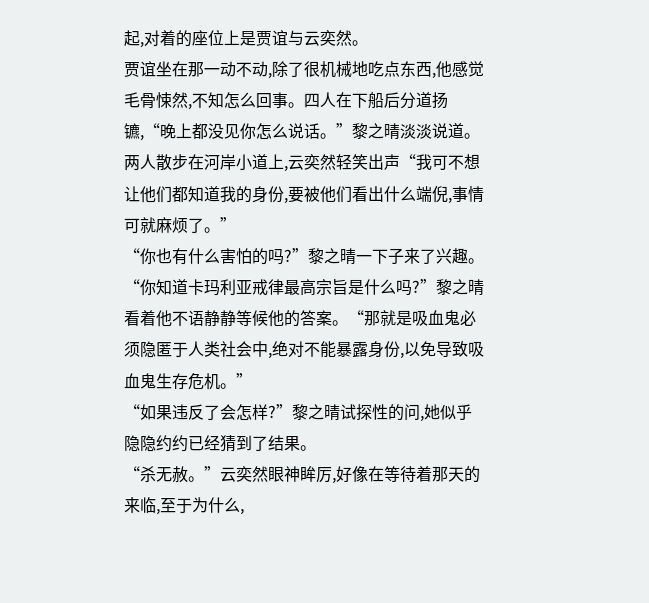起,对着的座位上是贾谊与云奕然。
贾谊坐在那一动不动,除了很机械地吃点东西,他感觉毛骨悚然,不知怎么回事。四人在下船后分道扬镳,“晚上都没见你怎么说话。”黎之晴淡淡说道。
两人散步在河岸小道上,云奕然轻笑出声“我可不想让他们都知道我的身份,要被他们看出什么端倪,事情可就麻烦了。”
“你也有什么害怕的吗?”黎之晴一下子来了兴趣。
“你知道卡玛利亚戒律最高宗旨是什么吗?”黎之晴看着他不语静静等候他的答案。“那就是吸血鬼必须隐匿于人类社会中,绝对不能暴露身份,以免导致吸血鬼生存危机。”
“如果违反了会怎样?”黎之晴试探性的问,她似乎隐隐约约已经猜到了结果。
“杀无赦。”云奕然眼神眸厉,好像在等待着那天的来临,至于为什么,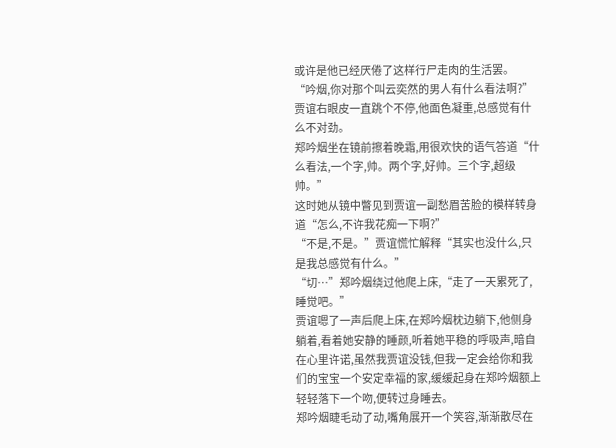或许是他已经厌倦了这样行尸走肉的生活罢。
“吟烟,你对那个叫云奕然的男人有什么看法啊?”贾谊右眼皮一直跳个不停,他面色凝重,总感觉有什么不对劲。
郑吟烟坐在镜前擦着晚霜,用很欢快的语气答道“什么看法,一个字,帅。两个字,好帅。三个字,超级帅。”
这时她从镜中瞥见到贾谊一副愁眉苦脸的模样转身道“怎么,不许我花痴一下啊?”
“不是,不是。”贾谊慌忙解释“其实也没什么,只是我总感觉有什么。”
“切…”郑吟烟绕过他爬上床,“走了一天累死了,睡觉吧。”
贾谊嗯了一声后爬上床,在郑吟烟枕边躺下,他侧身躺着,看着她安静的睡颜,听着她平稳的呼吸声,暗自在心里许诺,虽然我贾谊没钱,但我一定会给你和我们的宝宝一个安定幸福的家,缓缓起身在郑吟烟额上轻轻落下一个吻,便转过身睡去。
郑吟烟睫毛动了动,嘴角展开一个笑容,渐渐散尽在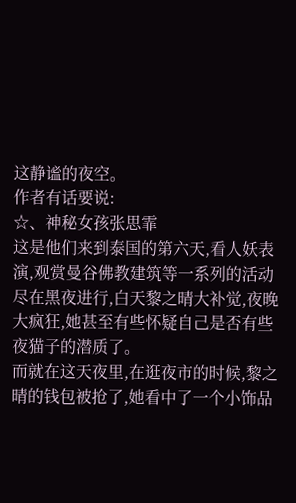这静谧的夜空。
作者有话要说:
☆、神秘女孩张思霏
这是他们来到泰国的第六天,看人妖表演,观赏曼谷佛教建筑等一系列的活动尽在黑夜进行,白天黎之晴大补觉,夜晚大疯狂,她甚至有些怀疑自己是否有些夜猫子的潜质了。
而就在这天夜里,在逛夜市的时候,黎之晴的钱包被抢了,她看中了一个小饰品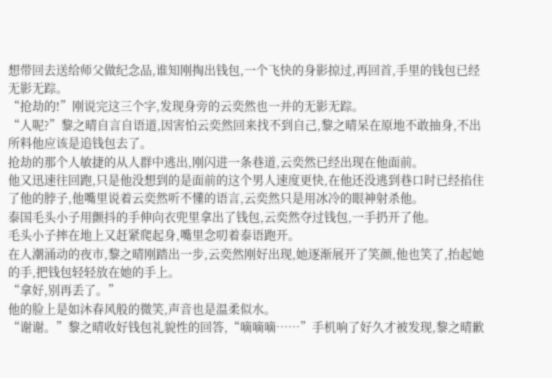想带回去送给师父做纪念品,谁知刚掏出钱包,一个飞快的身影掠过,再回首,手里的钱包已经无影无踪。
“抢劫的!”刚说完这三个字,发现身旁的云奕然也一并的无影无踪。
“人呢?”黎之晴自言自语道,因害怕云奕然回来找不到自己,黎之晴呆在原地不敢抽身,不出所料他应该是追钱包去了。
抢劫的那个人敏捷的从人群中逃出,刚闪进一条巷道,云奕然已经出现在他面前。
他又迅速往回跑,只是他没想到的是面前的这个男人速度更快,在他还没逃到巷口时已经掐住了他的脖子,他嘴里说着云奕然听不懂的语言,云奕然只是用冰冷的眼神射杀他。
泰国毛头小子用颤抖的手伸向衣兜里拿出了钱包,云奕然夺过钱包,一手扔开了他。
毛头小子摔在地上又赶紧爬起身,嘴里念叨着泰语跑开。
在人潮涌动的夜市,黎之晴刚踏出一步,云奕然刚好出现,她逐渐展开了笑颜,他也笑了,抬起她的手,把钱包轻轻放在她的手上。
“拿好,别再丢了。”
他的脸上是如沐春风般的微笑,声音也是温柔似水。
“谢谢。”黎之晴收好钱包礼貌性的回答,“嘀嘀嘀……”手机响了好久才被发现,黎之晴歉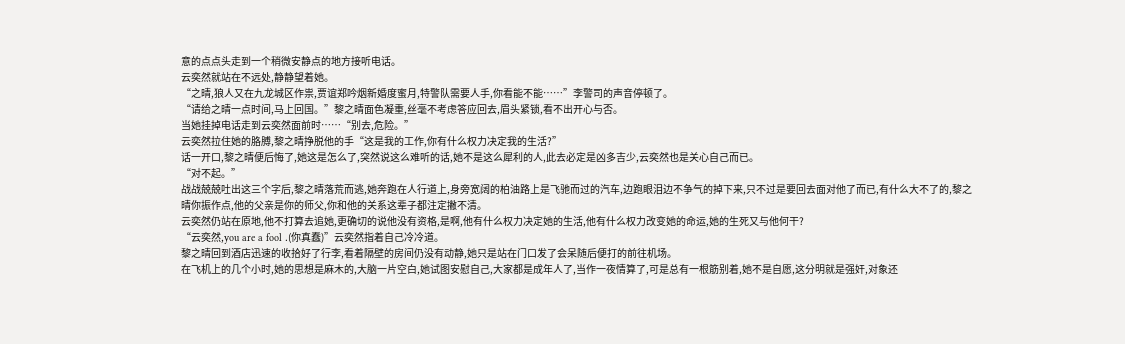意的点点头走到一个稍微安静点的地方接听电话。
云奕然就站在不远处,静静望着她。
“之晴,狼人又在九龙城区作祟,贾谊郑吟烟新婚度蜜月,特警队需要人手,你看能不能……”李警司的声音停顿了。
“请给之晴一点时间,马上回国。”黎之晴面色凝重,丝毫不考虑答应回去,眉头紧锁,看不出开心与否。
当她挂掉电话走到云奕然面前时……“别去,危险。”
云奕然拉住她的胳膊,黎之晴挣脱他的手“这是我的工作,你有什么权力决定我的生活?”
话一开口,黎之晴便后悔了,她这是怎么了,突然说这么难听的话,她不是这么犀利的人,此去必定是凶多吉少,云奕然也是关心自己而已。
“对不起。”
战战兢兢吐出这三个字后,黎之晴落荒而逃,她奔跑在人行道上,身旁宽阔的柏油路上是飞驰而过的汽车,边跑眼泪边不争气的掉下来,只不过是要回去面对他了而已,有什么大不了的,黎之晴你振作点,他的父亲是你的师父,你和他的关系这辈子都注定撇不清。
云奕然仍站在原地,他不打算去追她,更确切的说他没有资格,是啊,他有什么权力决定她的生活,他有什么权力改变她的命运,她的生死又与他何干?
“云奕然,you are a fool .(你真蠢)”云奕然指着自己冷冷道。
黎之晴回到酒店迅速的收拾好了行李,看着隔壁的房间仍没有动静,她只是站在门口发了会呆随后便打的前往机场。
在飞机上的几个小时,她的思想是麻木的,大脑一片空白,她试图安慰自己,大家都是成年人了,当作一夜情算了,可是总有一根筋别着,她不是自愿,这分明就是强奸,对象还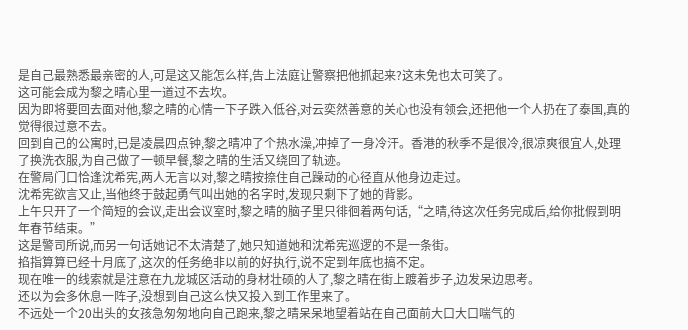是自己最熟悉最亲密的人,可是这又能怎么样,告上法庭让警察把他抓起来?这未免也太可笑了。
这可能会成为黎之晴心里一道过不去坎。
因为即将要回去面对他,黎之晴的心情一下子跌入低谷,对云奕然善意的关心也没有领会,还把他一个人扔在了泰国,真的觉得很过意不去。
回到自己的公寓时,已是凌晨四点钟,黎之晴冲了个热水澡,冲掉了一身冷汗。香港的秋季不是很冷,很凉爽很宜人,处理了换洗衣服,为自己做了一顿早餐,黎之晴的生活又绕回了轨迹。
在警局门口恰逢沈希宪,两人无言以对,黎之晴按捺住自己躁动的心径直从他身边走过。
沈希宪欲言又止,当他终于鼓起勇气叫出她的名字时,发现只剩下了她的背影。
上午只开了一个简短的会议,走出会议室时,黎之晴的脑子里只徘徊着两句话,“之晴,待这次任务完成后,给你批假到明年春节结束。”
这是警司所说,而另一句话她记不太清楚了,她只知道她和沈希宪巡逻的不是一条街。
掐指算算已经十月底了,这次的任务绝非以前的好执行,说不定到年底也搞不定。
现在唯一的线索就是注意在九龙城区活动的身材壮硕的人了,黎之晴在街上踱着步子,边发呆边思考。
还以为会多休息一阵子,没想到自己这么快又投入到工作里来了。
不远处一个20出头的女孩急匆匆地向自己跑来,黎之晴呆呆地望着站在自己面前大口大口喘气的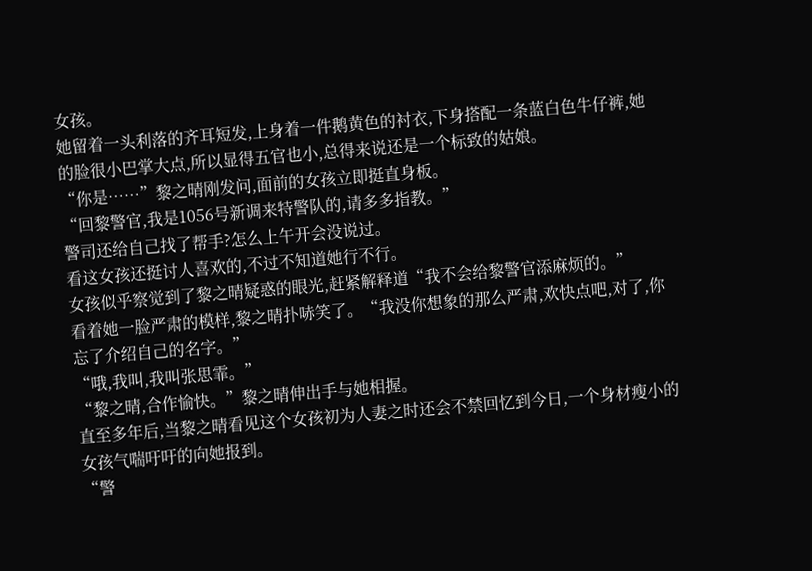女孩。
她留着一头利落的齐耳短发,上身着一件鹅黄色的衬衣,下身搭配一条蓝白色牛仔裤,她的脸很小巴掌大点,所以显得五官也小,总得来说还是一个标致的姑娘。
“你是……”黎之晴刚发问,面前的女孩立即挺直身板。
“回黎警官,我是1056号新调来特警队的,请多多指教。”
警司还给自己找了帮手?怎么上午开会没说过。
看这女孩还挺讨人喜欢的,不过不知道她行不行。
女孩似乎察觉到了黎之晴疑惑的眼光,赶紧解释道“我不会给黎警官添麻烦的。”
看着她一脸严肃的模样,黎之晴扑哧笑了。“我没你想象的那么严肃,欢快点吧,对了,你忘了介绍自己的名字。”
“哦,我叫,我叫张思霏。”
“黎之晴,合作愉快。”黎之晴伸出手与她相握。
直至多年后,当黎之晴看见这个女孩初为人妻之时还会不禁回忆到今日,一个身材瘦小的女孩气喘吁吁的向她报到。
“警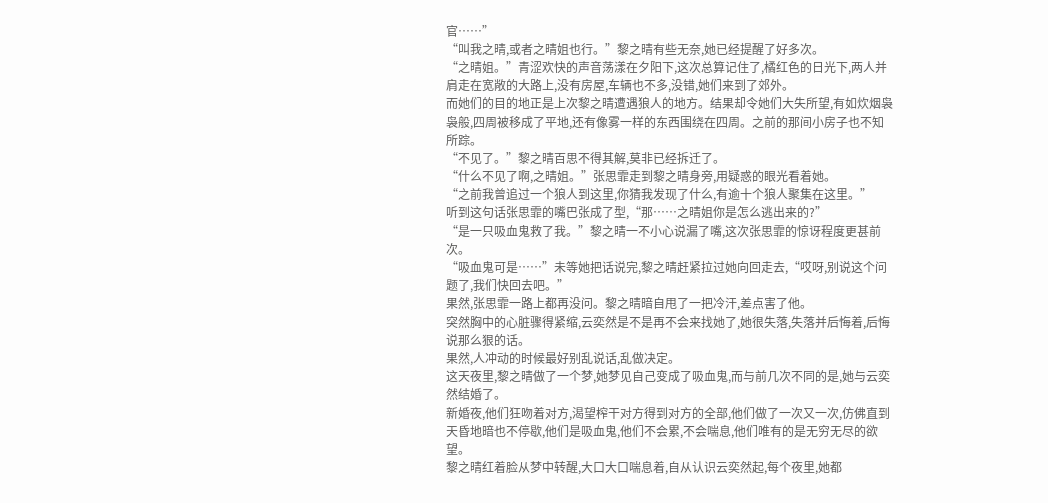官……”
“叫我之晴,或者之晴姐也行。”黎之晴有些无奈,她已经提醒了好多次。
“之晴姐。”青涩欢快的声音荡漾在夕阳下,这次总算记住了,橘红色的日光下,两人并肩走在宽敞的大路上,没有房屋,车辆也不多,没错,她们来到了郊外。
而她们的目的地正是上次黎之晴遭遇狼人的地方。结果却令她们大失所望,有如炊烟袅袅般,四周被移成了平地,还有像雾一样的东西围绕在四周。之前的那间小房子也不知所踪。
“不见了。”黎之晴百思不得其解,莫非已经拆迁了。
“什么不见了啊,之晴姐。”张思霏走到黎之晴身旁,用疑惑的眼光看着她。
“之前我曾追过一个狼人到这里,你猜我发现了什么,有逾十个狼人聚集在这里。”
听到这句话张思霏的嘴巴张成了型,“那……之晴姐你是怎么逃出来的?”
“是一只吸血鬼救了我。”黎之晴一不小心说漏了嘴,这次张思霏的惊讶程度更甚前次。
“吸血鬼可是……”未等她把话说完,黎之晴赶紧拉过她向回走去,“哎呀,别说这个问题了,我们快回去吧。”
果然,张思霏一路上都再没问。黎之晴暗自甩了一把冷汗,差点害了他。
突然胸中的心脏骤得紧缩,云奕然是不是再不会来找她了,她很失落,失落并后悔着,后悔说那么狠的话。
果然,人冲动的时候最好别乱说话,乱做决定。
这天夜里,黎之晴做了一个梦,她梦见自己变成了吸血鬼,而与前几次不同的是,她与云奕然结婚了。
新婚夜,他们狂吻着对方,渴望榨干对方得到对方的全部,他们做了一次又一次,仿佛直到天昏地暗也不停歇,他们是吸血鬼,他们不会累,不会喘息,他们唯有的是无穷无尽的欲望。
黎之晴红着脸从梦中转醒,大口大口喘息着,自从认识云奕然起,每个夜里,她都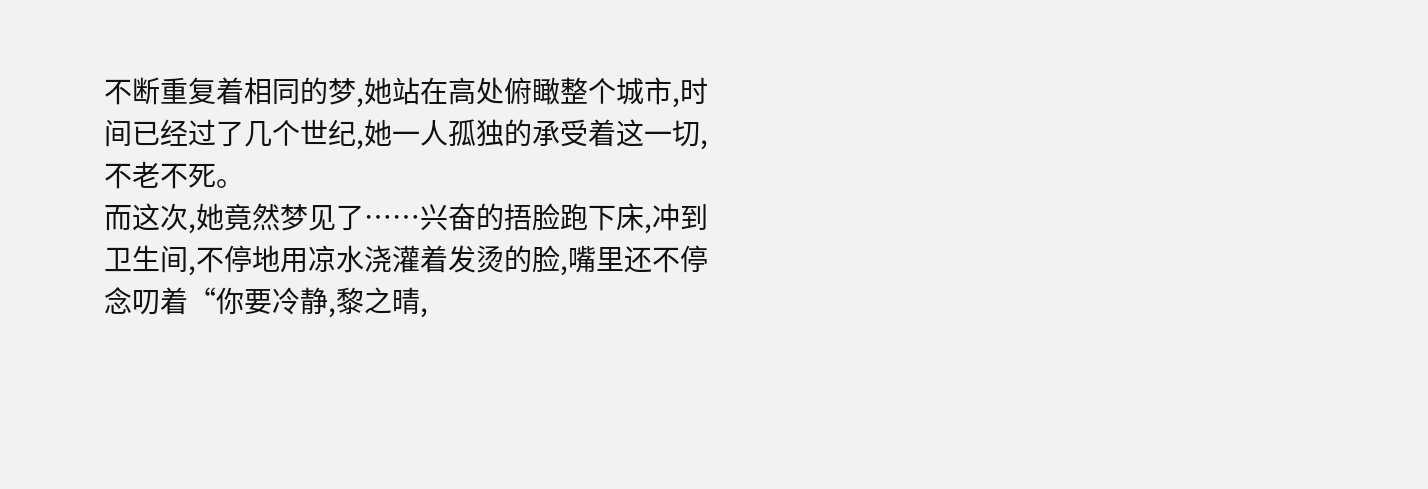不断重复着相同的梦,她站在高处俯瞰整个城市,时间已经过了几个世纪,她一人孤独的承受着这一切,不老不死。
而这次,她竟然梦见了……兴奋的捂脸跑下床,冲到卫生间,不停地用凉水浇灌着发烫的脸,嘴里还不停念叨着“你要冷静,黎之晴,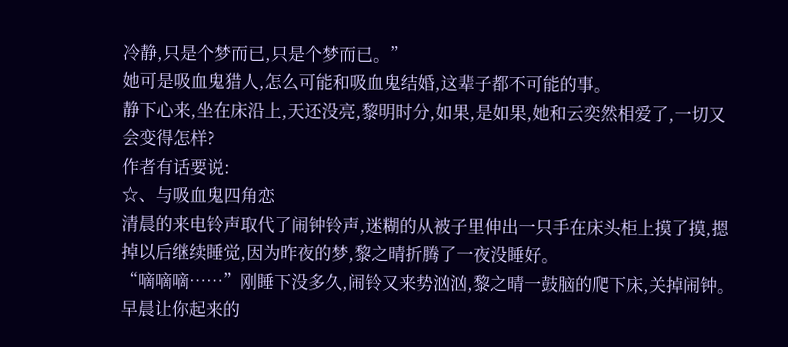冷静,只是个梦而已,只是个梦而已。”
她可是吸血鬼猎人,怎么可能和吸血鬼结婚,这辈子都不可能的事。
静下心来,坐在床沿上,天还没亮,黎明时分,如果,是如果,她和云奕然相爱了,一切又会变得怎样?
作者有话要说:
☆、与吸血鬼四角恋
清晨的来电铃声取代了闹钟铃声,迷糊的从被子里伸出一只手在床头柜上摸了摸,摁掉以后继续睡觉,因为昨夜的梦,黎之晴折腾了一夜没睡好。
“嘀嘀嘀……”刚睡下没多久,闹铃又来势汹汹,黎之晴一鼓脑的爬下床,关掉闹钟。
早晨让你起来的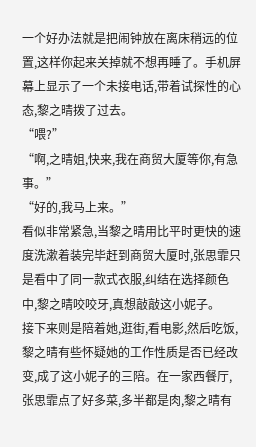一个好办法就是把闹钟放在离床稍远的位置,这样你起来关掉就不想再睡了。手机屏幕上显示了一个未接电话,带着试探性的心态,黎之晴拨了过去。
“喂?”
“啊,之晴姐,快来,我在商贸大厦等你,有急事。”
“好的,我马上来。”
看似非常紧急,当黎之晴用比平时更快的速度洗漱着装完毕赶到商贸大厦时,张思霏只是看中了同一款式衣服,纠结在选择颜色中,黎之晴咬咬牙,真想敲敲这小妮子。
接下来则是陪着她,逛街,看电影,然后吃饭,黎之晴有些怀疑她的工作性质是否已经改变,成了这小妮子的三陪。在一家西餐厅,张思霏点了好多菜,多半都是肉,黎之晴有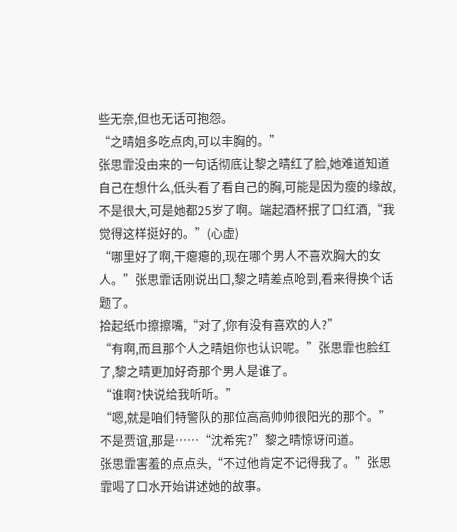些无奈,但也无话可抱怨。
“之晴姐多吃点肉,可以丰胸的。”
张思霏没由来的一句话彻底让黎之晴红了脸,她难道知道自己在想什么,低头看了看自己的胸,可能是因为瘦的缘故,不是很大,可是她都25岁了啊。端起酒杯抿了口红酒,“我觉得这样挺好的。”(心虚)
“哪里好了啊,干瘪瘪的,现在哪个男人不喜欢胸大的女人。”张思霏话刚说出口,黎之晴差点呛到,看来得换个话题了。
拾起纸巾擦擦嘴,“对了,你有没有喜欢的人?”
“有啊,而且那个人之晴姐你也认识呢。”张思霏也脸红了,黎之晴更加好奇那个男人是谁了。
“谁啊?快说给我听听。”
“嗯,就是咱们特警队的那位高高帅帅很阳光的那个。”
不是贾谊,那是……“沈希宪?”黎之晴惊讶问道。
张思霏害羞的点点头,“不过他肯定不记得我了。”张思霏喝了口水开始讲述她的故事。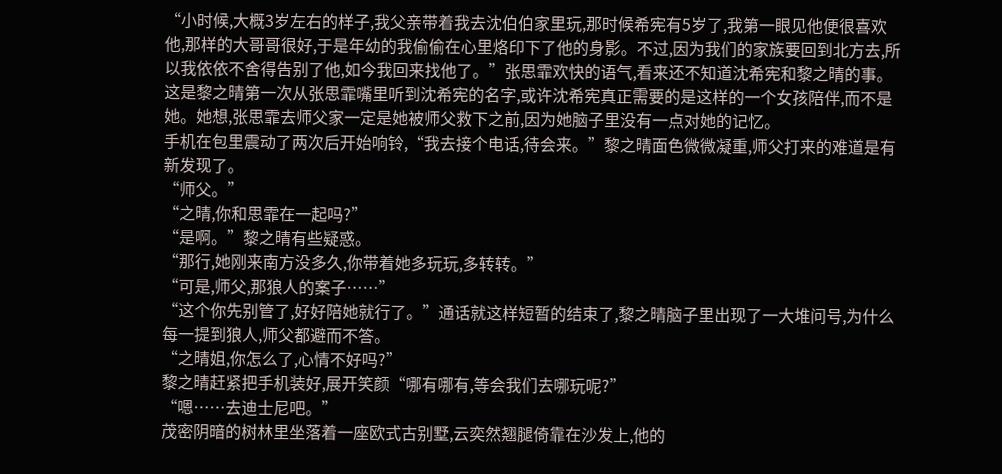“小时候,大概3岁左右的样子,我父亲带着我去沈伯伯家里玩,那时候希宪有5岁了,我第一眼见他便很喜欢他,那样的大哥哥很好,于是年幼的我偷偷在心里烙印下了他的身影。不过,因为我们的家族要回到北方去,所以我依依不舍得告别了他,如今我回来找他了。”张思霏欢快的语气,看来还不知道沈希宪和黎之晴的事。
这是黎之晴第一次从张思霏嘴里听到沈希宪的名字,或许沈希宪真正需要的是这样的一个女孩陪伴,而不是她。她想,张思霏去师父家一定是她被师父救下之前,因为她脑子里没有一点对她的记忆。
手机在包里震动了两次后开始响铃,“我去接个电话,待会来。”黎之晴面色微微凝重,师父打来的难道是有新发现了。
“师父。”
“之晴,你和思霏在一起吗?”
“是啊。”黎之晴有些疑惑。
“那行,她刚来南方没多久,你带着她多玩玩,多转转。”
“可是,师父,那狼人的案子……”
“这个你先别管了,好好陪她就行了。”通话就这样短暂的结束了,黎之晴脑子里出现了一大堆问号,为什么每一提到狼人,师父都避而不答。
“之晴姐,你怎么了,心情不好吗?”
黎之晴赶紧把手机装好,展开笑颜“哪有哪有,等会我们去哪玩呢?”
“嗯……去迪士尼吧。”
茂密阴暗的树林里坐落着一座欧式古别墅,云奕然翘腿倚靠在沙发上,他的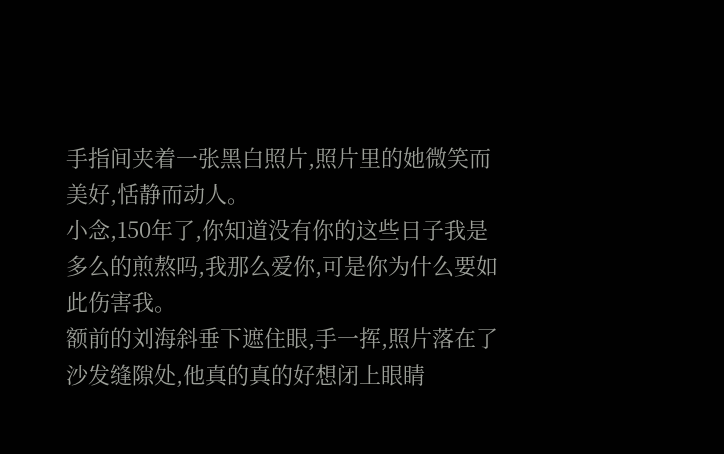手指间夹着一张黑白照片,照片里的她微笑而美好,恬静而动人。
小念,150年了,你知道没有你的这些日子我是多么的煎熬吗,我那么爱你,可是你为什么要如此伤害我。
额前的刘海斜垂下遮住眼,手一挥,照片落在了沙发缝隙处,他真的真的好想闭上眼睛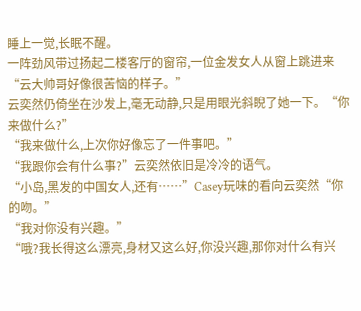睡上一觉,长眠不醒。
一阵劲风带过扬起二楼客厅的窗帘,一位金发女人从窗上跳进来“云大帅哥好像很苦恼的样子。”
云奕然仍倚坐在沙发上,毫无动静,只是用眼光斜睨了她一下。“你来做什么?”
“我来做什么,上次你好像忘了一件事吧。”
“我跟你会有什么事?”云奕然依旧是冷冷的语气。
“小岛,黑发的中国女人,还有……”Casey玩味的看向云奕然“你的吻。”
“我对你没有兴趣。”
“哦?我长得这么漂亮,身材又这么好,你没兴趣,那你对什么有兴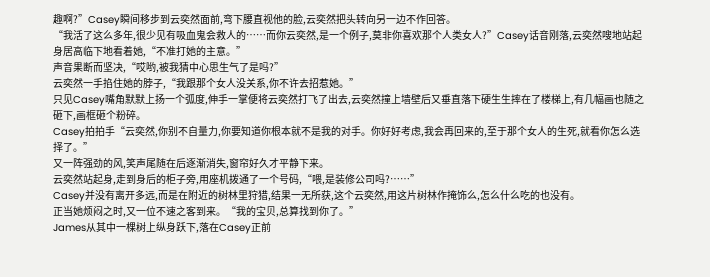趣啊?”Casey瞬间移步到云奕然面前,弯下腰直视他的脸,云奕然把头转向另一边不作回答。
“我活了这么多年,很少见有吸血鬼会救人的……而你云奕然,是一个例子,莫非你喜欢那个人类女人?”Casey话音刚落,云奕然嗖地站起身居高临下地看着她,“不准打她的主意。”
声音果断而坚决,“哎哟,被我猜中心思生气了是吗?”
云奕然一手掐住她的脖子,“我跟那个女人没关系,你不许去招惹她。”
只见Casey嘴角默默上扬一个弧度,伸手一掌便将云奕然打飞了出去,云奕然撞上墙壁后又垂直落下硬生生摔在了楼梯上,有几幅画也随之砸下,画框砸个粉碎。
Casey拍拍手“云奕然,你别不自量力,你要知道你根本就不是我的对手。你好好考虑,我会再回来的,至于那个女人的生死,就看你怎么选择了。”
又一阵强劲的风,笑声尾随在后逐渐消失,窗帘好久才平静下来。
云奕然站起身,走到身后的柜子旁,用座机拨通了一个号码,“喂,是装修公司吗?……”
Casey并没有离开多远,而是在附近的树林里狩猎,结果一无所获,这个云奕然,用这片树林作掩饰么,怎么什么吃的也没有。
正当她烦闷之时,又一位不速之客到来。“我的宝贝,总算找到你了。”
James从其中一棵树上纵身跃下,落在Casey正前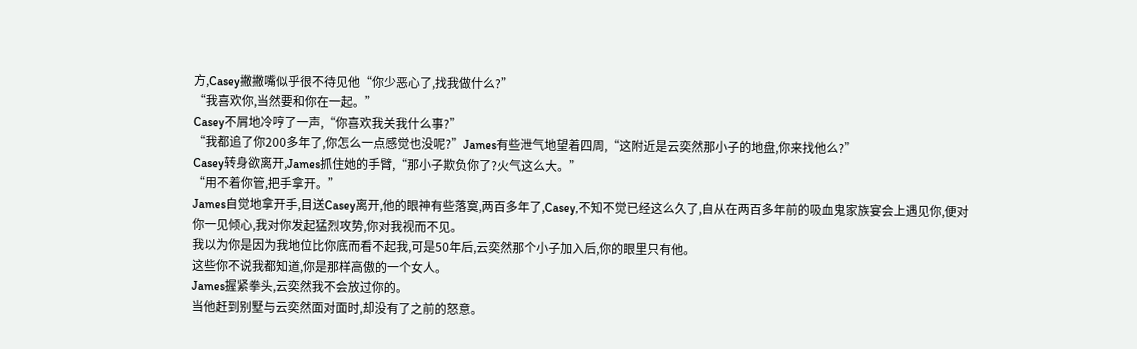方,Casey撇撇嘴似乎很不待见他“你少恶心了,找我做什么?”
“我喜欢你,当然要和你在一起。”
Casey不屑地冷哼了一声,“你喜欢我关我什么事?”
“我都追了你200多年了,你怎么一点感觉也没呢?”James有些泄气地望着四周,“这附近是云奕然那小子的地盘,你来找他么?”
Casey转身欲离开,James抓住她的手臂,“那小子欺负你了?火气这么大。”
“用不着你管,把手拿开。”
James自觉地拿开手,目送Casey离开,他的眼神有些落寞,两百多年了,Casey,不知不觉已经这么久了,自从在两百多年前的吸血鬼家族宴会上遇见你,便对你一见倾心,我对你发起猛烈攻势,你对我视而不见。
我以为你是因为我地位比你底而看不起我,可是50年后,云奕然那个小子加入后,你的眼里只有他。
这些你不说我都知道,你是那样高傲的一个女人。
James握紧拳头,云奕然我不会放过你的。
当他赶到别墅与云奕然面对面时,却没有了之前的怒意。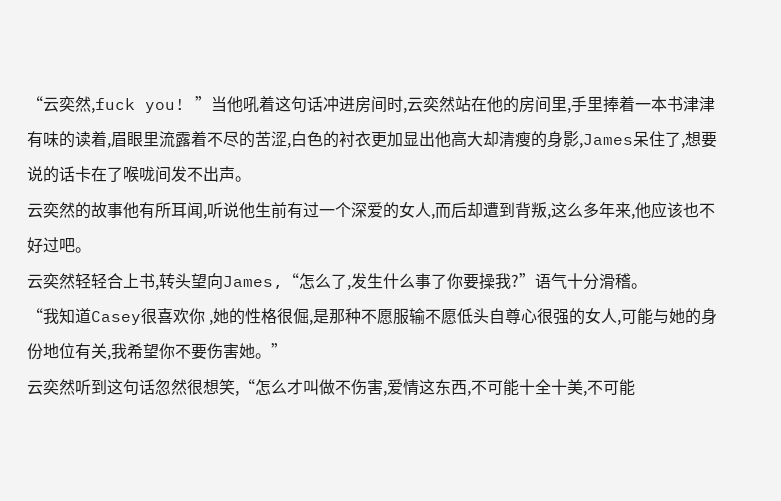“云奕然,fuck you! ”当他吼着这句话冲进房间时,云奕然站在他的房间里,手里捧着一本书津津有味的读着,眉眼里流露着不尽的苦涩,白色的衬衣更加显出他高大却清瘦的身影,James呆住了,想要说的话卡在了喉咙间发不出声。
云奕然的故事他有所耳闻,听说他生前有过一个深爱的女人,而后却遭到背叛,这么多年来,他应该也不好过吧。
云奕然轻轻合上书,转头望向James,“怎么了,发生什么事了你要操我?”语气十分滑稽。
“我知道Casey很喜欢你 ,她的性格很倔,是那种不愿服输不愿低头自尊心很强的女人,可能与她的身份地位有关,我希望你不要伤害她。”
云奕然听到这句话忽然很想笑,“怎么才叫做不伤害,爱情这东西,不可能十全十美,不可能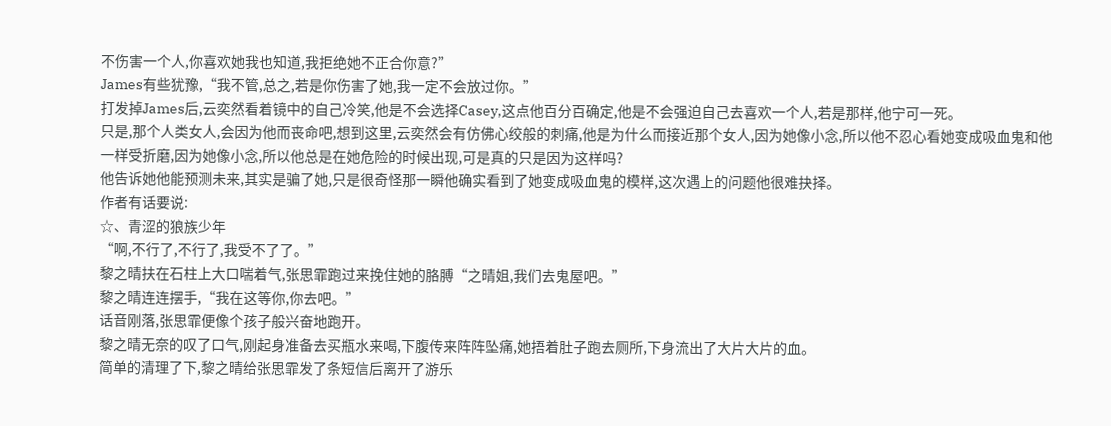不伤害一个人,你喜欢她我也知道,我拒绝她不正合你意?”
James有些犹豫,“我不管,总之,若是你伤害了她,我一定不会放过你。”
打发掉James后,云奕然看着镜中的自己冷笑,他是不会选择Casey,这点他百分百确定,他是不会强迫自己去喜欢一个人,若是那样,他宁可一死。
只是,那个人类女人,会因为他而丧命吧,想到这里,云奕然会有仿佛心绞般的刺痛,他是为什么而接近那个女人,因为她像小念,所以他不忍心看她变成吸血鬼和他一样受折磨,因为她像小念,所以他总是在她危险的时候出现,可是真的只是因为这样吗?
他告诉她他能预测未来,其实是骗了她,只是很奇怪那一瞬他确实看到了她变成吸血鬼的模样,这次遇上的问题他很难抉择。
作者有话要说:
☆、青涩的狼族少年
“啊,不行了,不行了,我受不了了。”
黎之晴扶在石柱上大口喘着气,张思霏跑过来挽住她的胳膊“之晴姐,我们去鬼屋吧。”
黎之晴连连摆手,“我在这等你,你去吧。”
话音刚落,张思霏便像个孩子般兴奋地跑开。
黎之晴无奈的叹了口气,刚起身准备去买瓶水来喝,下腹传来阵阵坠痛,她捂着肚子跑去厕所,下身流出了大片大片的血。
简单的清理了下,黎之晴给张思霏发了条短信后离开了游乐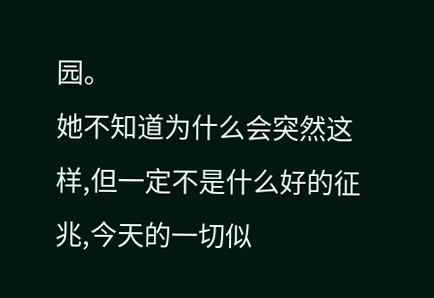园。
她不知道为什么会突然这样,但一定不是什么好的征兆,今天的一切似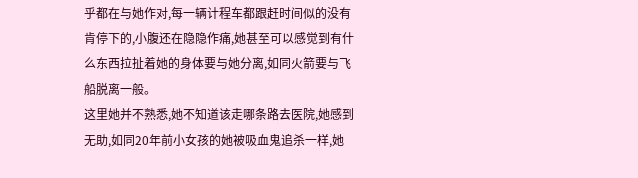乎都在与她作对,每一辆计程车都跟赶时间似的没有肯停下的,小腹还在隐隐作痛,她甚至可以感觉到有什么东西拉扯着她的身体要与她分离,如同火箭要与飞船脱离一般。
这里她并不熟悉,她不知道该走哪条路去医院,她感到无助,如同20年前小女孩的她被吸血鬼追杀一样,她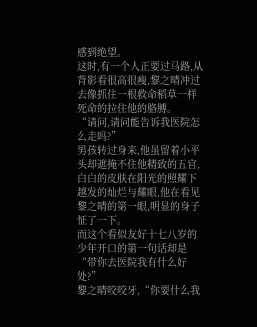感到绝望。
这时,有一个人正要过马路,从背影看很高很瘦,黎之晴冲过去像抓住一根救命稻草一样死命的拉住他的胳膊。
“请问,请问能告诉我医院怎么走吗?”
男孩转过身来,他虽留着小平头却遮掩不住他精致的五官,白白的皮肤在阳光的照耀下越发的灿烂与耀眼,他在看见黎之晴的第一眼,明显的身子怔了一下。
而这个看似友好十七八岁的少年开口的第一句话却是“带你去医院我有什么好处?”
黎之晴咬咬牙,“你要什么我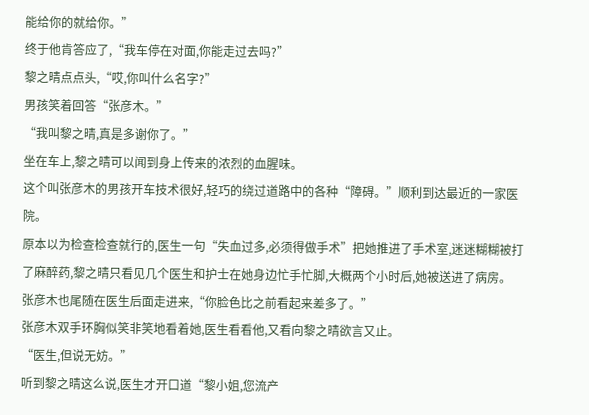能给你的就给你。”
终于他肯答应了,“我车停在对面,你能走过去吗?”
黎之晴点点头,“哎,你叫什么名字?”
男孩笑着回答“张彦木。”
“我叫黎之晴,真是多谢你了。”
坐在车上,黎之晴可以闻到身上传来的浓烈的血腥味。
这个叫张彦木的男孩开车技术很好,轻巧的绕过道路中的各种“障碍。”顺利到达最近的一家医院。
原本以为检查检查就行的,医生一句“失血过多,必须得做手术”把她推进了手术室,迷迷糊糊被打了麻醉药,黎之晴只看见几个医生和护士在她身边忙手忙脚,大概两个小时后,她被送进了病房。
张彦木也尾随在医生后面走进来,“你脸色比之前看起来差多了。”
张彦木双手环胸似笑非笑地看着她,医生看看他,又看向黎之晴欲言又止。
“医生,但说无妨。”
听到黎之晴这么说,医生才开口道“黎小姐,您流产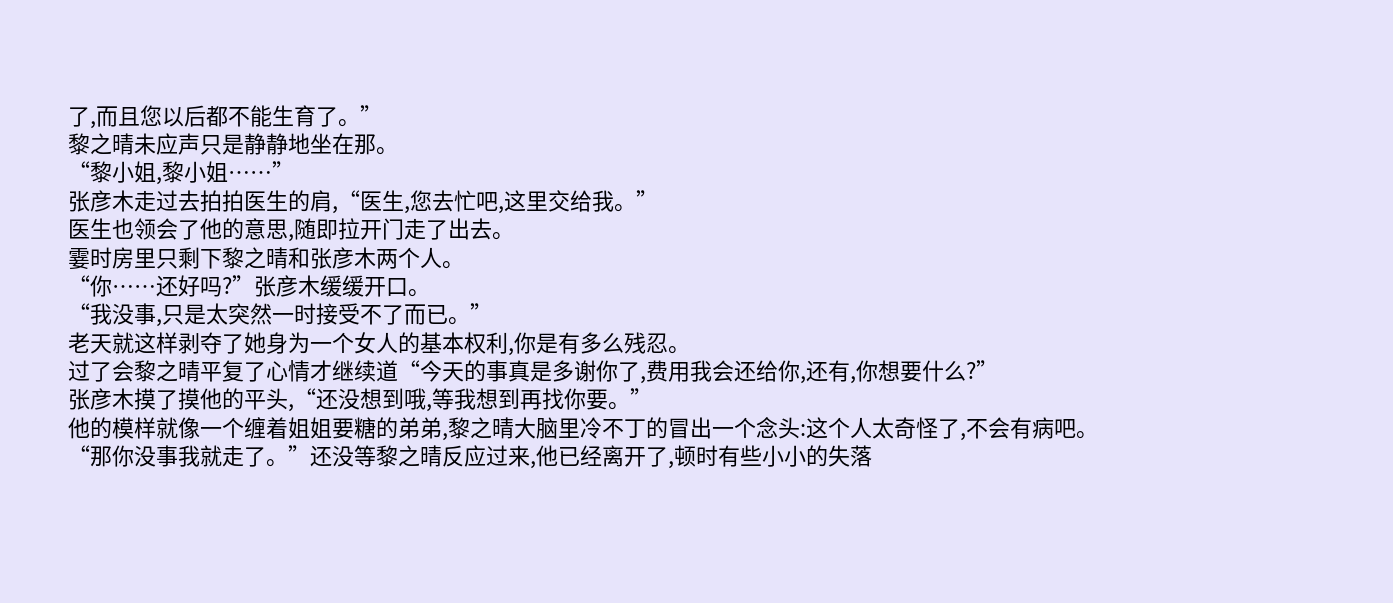了,而且您以后都不能生育了。”
黎之晴未应声只是静静地坐在那。
“黎小姐,黎小姐……”
张彦木走过去拍拍医生的肩,“医生,您去忙吧,这里交给我。”
医生也领会了他的意思,随即拉开门走了出去。
霎时房里只剩下黎之晴和张彦木两个人。
“你……还好吗?”张彦木缓缓开口。
“我没事,只是太突然一时接受不了而已。”
老天就这样剥夺了她身为一个女人的基本权利,你是有多么残忍。
过了会黎之晴平复了心情才继续道“今天的事真是多谢你了,费用我会还给你,还有,你想要什么?”
张彦木摸了摸他的平头,“还没想到哦,等我想到再找你要。”
他的模样就像一个缠着姐姐要糖的弟弟,黎之晴大脑里冷不丁的冒出一个念头:这个人太奇怪了,不会有病吧。
“那你没事我就走了。”还没等黎之晴反应过来,他已经离开了,顿时有些小小的失落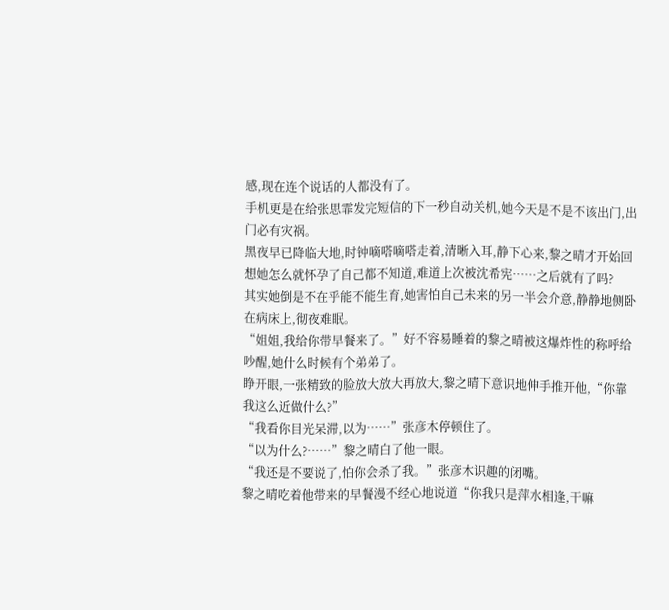感,现在连个说话的人都没有了。
手机更是在给张思霏发完短信的下一秒自动关机,她今天是不是不该出门,出门必有灾祸。
黑夜早已降临大地,时钟嘀嗒嘀嗒走着,清晰入耳,静下心来,黎之晴才开始回想她怎么就怀孕了自己都不知道,难道上次被沈希宪……之后就有了吗?
其实她倒是不在乎能不能生育,她害怕自己未来的另一半会介意,静静地侧卧在病床上,彻夜难眠。
“姐姐,我给你带早餐来了。”好不容易睡着的黎之晴被这爆炸性的称呼给吵醒,她什么时候有个弟弟了。
睁开眼,一张精致的脸放大放大再放大,黎之晴下意识地伸手推开他,“你靠我这么近做什么?”
“我看你目光呆滞,以为……”张彦木停顿住了。
“以为什么?……”黎之晴白了他一眼。
“我还是不要说了,怕你会杀了我。”张彦木识趣的闭嘴。
黎之晴吃着他带来的早餐漫不经心地说道“你我只是萍水相逢,干嘛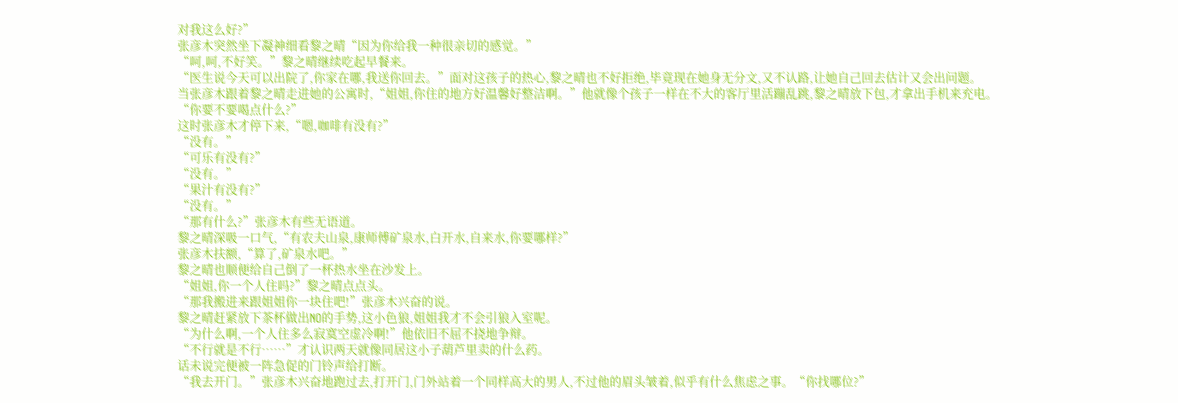对我这么好?”
张彦木突然坐下凝神细看黎之晴“因为你给我一种很亲切的感觉。”
“呵,呵,不好笑。”黎之晴继续吃起早餐来。
“医生说今天可以出院了,你家在哪,我送你回去。”面对这孩子的热心,黎之晴也不好拒绝,毕竟现在她身无分文,又不认路,让她自己回去估计又会出问题。
当张彦木跟着黎之晴走进她的公寓时,“姐姐,你住的地方好温馨好整洁啊。”他就像个孩子一样在不大的客厅里活蹦乱跳,黎之晴放下包,才拿出手机来充电。
“你要不要喝点什么?”
这时张彦木才停下来,“嗯,咖啡有没有?”
“没有。”
“可乐有没有?”
“没有。”
“果汁有没有?”
“没有。”
“那有什么?”张彦木有些无语道。
黎之晴深吸一口气,“有农夫山泉,康师傅矿泉水,白开水,自来水,你要哪样?”
张彦木扶额,“算了,矿泉水吧。”
黎之晴也顺便给自己倒了一杯热水坐在沙发上。
“姐姐,你一个人住吗?”黎之晴点点头。
“那我搬进来跟姐姐你一块住吧!”张彦木兴奋的说。
黎之晴赶紧放下茶杯做出NO的手势,这小色狼,姐姐我才不会引狼入室呢。
“为什么啊,一个人住多么寂寞空虚冷啊!”他依旧不屈不挠地争辩。
“不行就是不行……”才认识两天就像同居这小子葫芦里卖的什么药。
话未说完便被一阵急促的门铃声给打断。
“我去开门。”张彦木兴奋地跑过去,打开门,门外站着一个同样高大的男人,不过他的眉头皱着,似乎有什么焦虑之事。“你找哪位?”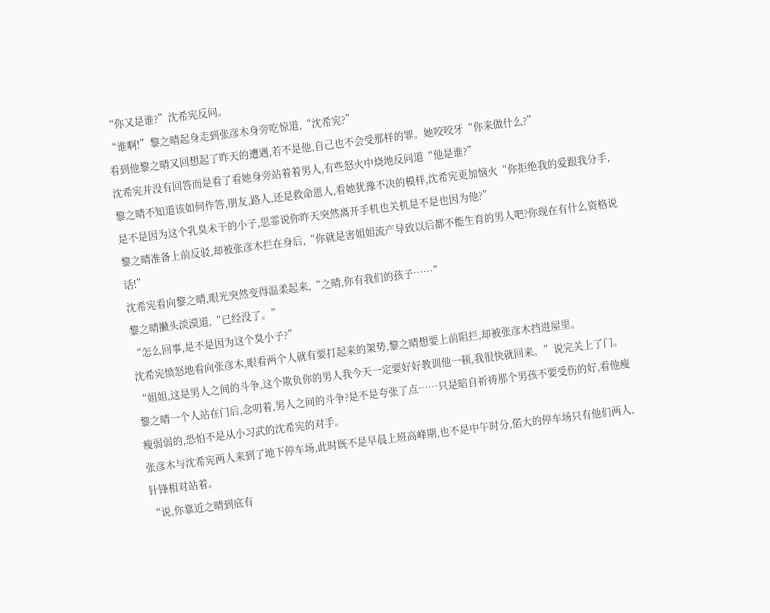“你又是谁?”沈希宪反问。
“谁啊!”黎之晴起身走到张彦木身旁吃惊道,“沈希宪?”
看到他黎之晴又回想起了昨天的遭遇,若不是他,自己也不会受那样的罪。她咬咬牙“你来做什么?”
沈希宪并没有回答而是看了看她身旁站着着男人,有些怒火中烧地反问道“他是谁?”
黎之晴不知道该如何作答,朋友,路人,还是救命恩人,看她犹豫不决的模样,沈希宪更加恼火“你拒绝我的爱跟我分手,是不是因为这个乳臭未干的小子,思霏说你昨天突然离开手机也关机是不是也因为他?”
黎之晴准备上前反驳,却被张彦木拦在身后,“你就是害姐姐流产导致以后都不能生育的男人吧?你现在有什么资格说话!”
沈希宪看向黎之晴,眼光突然变得温柔起来,“之晴,你有我们的孩子……”
黎之晴撇头淡漠道,“已经没了。”
“怎么回事,是不是因为这个臭小子?”
沈希宪愤怒地看向张彦木,眼看两个人就有要打起来的架势,黎之晴想要上前阻拦,却被张彦木挡进屋里。
“姐姐,这是男人之间的斗争,这个欺负你的男人我今天一定要好好教训他一顿,我很快就回来。”说完关上了门。
黎之晴一个人站在门后,念叨着,男人之间的斗争?是不是夸张了点……只是暗自祈祷那个男孩不要受伤的好,看他瘦瘦弱弱的,恐怕不是从小习武的沈希宪的对手。
张彦木与沈希宪两人来到了地下停车场,此时既不是早晨上班高峰期,也不是中午时分,偌大的停车场只有他们两人,针锋相对站着。
“说,你靠近之晴到底有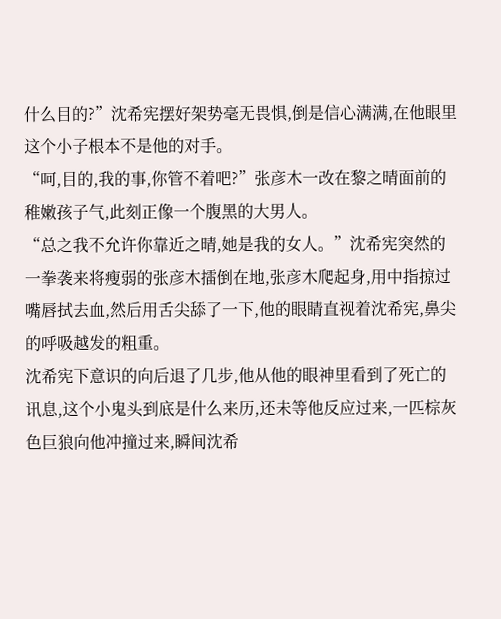什么目的?”沈希宪摆好架势毫无畏惧,倒是信心满满,在他眼里这个小子根本不是他的对手。
“呵,目的,我的事,你管不着吧?”张彦木一改在黎之晴面前的稚嫩孩子气,此刻正像一个腹黑的大男人。
“总之我不允许你靠近之晴,她是我的女人。”沈希宪突然的一拳袭来将瘦弱的张彦木擂倒在地,张彦木爬起身,用中指掠过嘴唇拭去血,然后用舌尖舔了一下,他的眼睛直视着沈希宪,鼻尖的呼吸越发的粗重。
沈希宪下意识的向后退了几步,他从他的眼神里看到了死亡的讯息,这个小鬼头到底是什么来历,还未等他反应过来,一匹棕灰色巨狼向他冲撞过来,瞬间沈希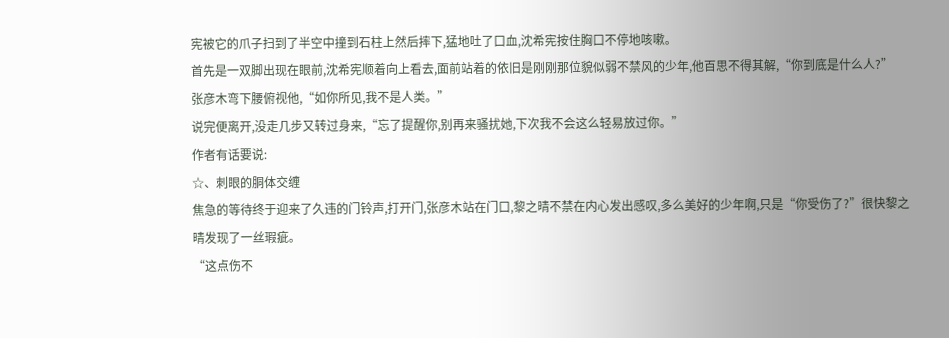宪被它的爪子扫到了半空中撞到石柱上然后摔下,猛地吐了口血,沈希宪按住胸口不停地咳嗽。
首先是一双脚出现在眼前,沈希宪顺着向上看去,面前站着的依旧是刚刚那位貌似弱不禁风的少年,他百思不得其解,“你到底是什么人?”
张彦木弯下腰俯视他,“如你所见,我不是人类。”
说完便离开,没走几步又转过身来,“忘了提醒你,别再来骚扰她,下次我不会这么轻易放过你。”
作者有话要说:
☆、刺眼的胴体交缠
焦急的等待终于迎来了久违的门铃声,打开门,张彦木站在门口,黎之晴不禁在内心发出感叹,多么美好的少年啊,只是“你受伤了?”很快黎之晴发现了一丝瑕疵。
“这点伤不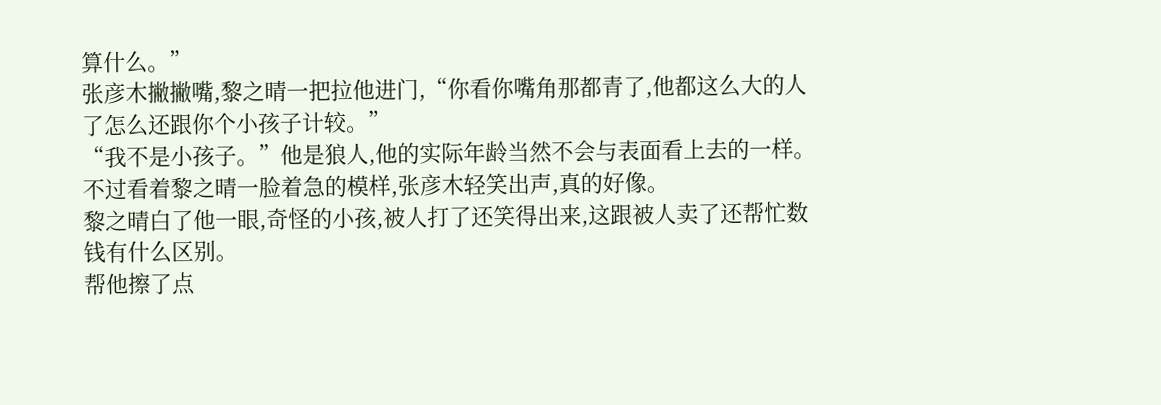算什么。”
张彦木撇撇嘴,黎之晴一把拉他进门,“你看你嘴角那都青了,他都这么大的人了怎么还跟你个小孩子计较。”
“我不是小孩子。”他是狼人,他的实际年龄当然不会与表面看上去的一样。
不过看着黎之晴一脸着急的模样,张彦木轻笑出声,真的好像。
黎之晴白了他一眼,奇怪的小孩,被人打了还笑得出来,这跟被人卖了还帮忙数钱有什么区别。
帮他擦了点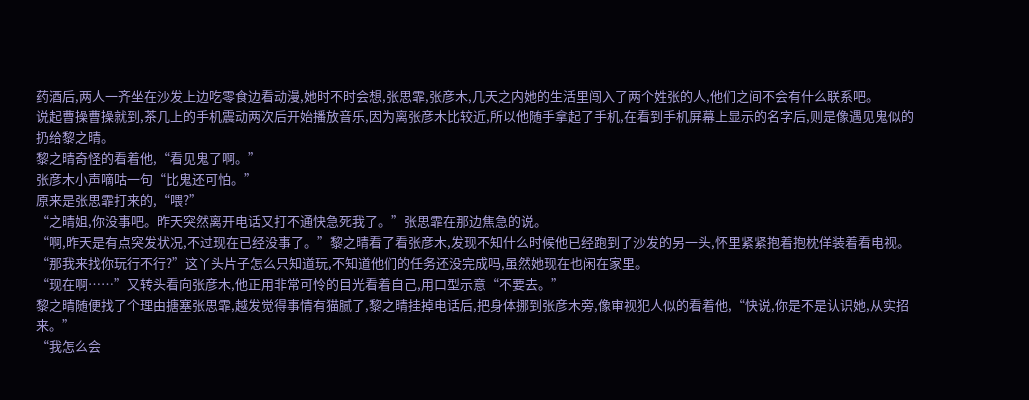药酒后,两人一齐坐在沙发上边吃零食边看动漫,她时不时会想,张思霏,张彦木,几天之内她的生活里闯入了两个姓张的人,他们之间不会有什么联系吧。
说起曹操曹操就到,茶几上的手机震动两次后开始播放音乐,因为离张彦木比较近,所以他随手拿起了手机,在看到手机屏幕上显示的名字后,则是像遇见鬼似的扔给黎之晴。
黎之晴奇怪的看着他,“看见鬼了啊。”
张彦木小声嘀咕一句“比鬼还可怕。”
原来是张思霏打来的,“喂?”
“之晴姐,你没事吧。昨天突然离开电话又打不通快急死我了。”张思霏在那边焦急的说。
“啊,昨天是有点突发状况,不过现在已经没事了。”黎之晴看了看张彦木,发现不知什么时候他已经跑到了沙发的另一头,怀里紧紧抱着抱枕佯装着看电视。
“那我来找你玩行不行?”这丫头片子怎么只知道玩,不知道他们的任务还没完成吗,虽然她现在也闲在家里。
“现在啊……”又转头看向张彦木,他正用非常可怜的目光看着自己,用口型示意“不要去。”
黎之晴随便找了个理由搪塞张思霏,越发觉得事情有猫腻了,黎之晴挂掉电话后,把身体挪到张彦木旁,像审视犯人似的看着他,“快说,你是不是认识她,从实招来。”
“我怎么会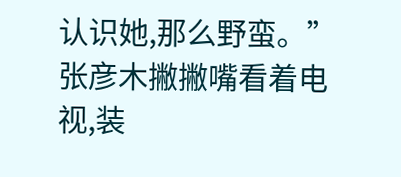认识她,那么野蛮。”张彦木撇撇嘴看着电视,装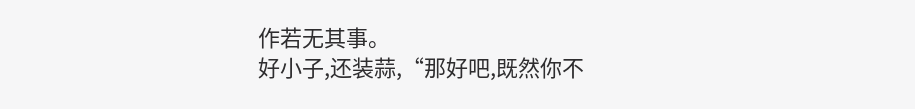作若无其事。
好小子,还装蒜,“那好吧,既然你不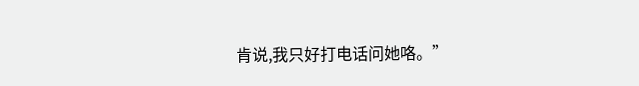肯说,我只好打电话问她咯。”